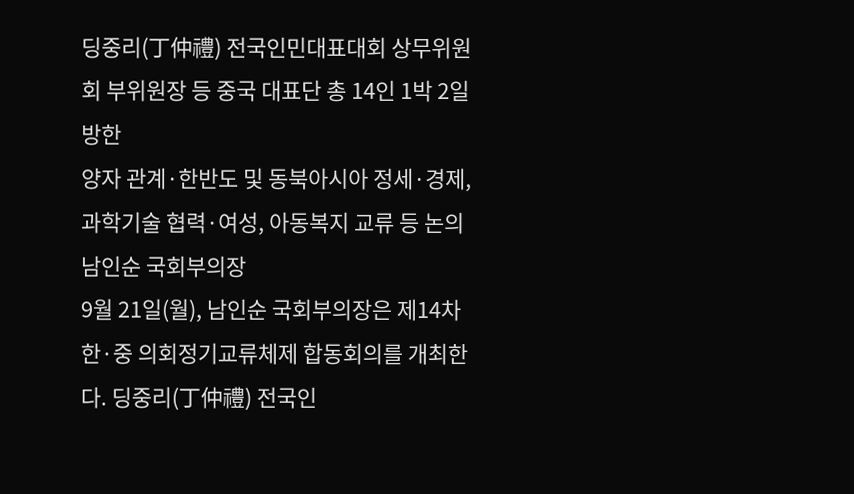딩중리(丁仲禮) 전국인민대표대회 상무위원회 부위원장 등 중국 대표단 총 14인 1박 2일 방한
양자 관계·한반도 및 동북아시아 정세·경제, 과학기술 협력·여성, 아동복지 교류 등 논의
남인순 국회부의장
9월 21일(월), 남인순 국회부의장은 제14차 한·중 의회정기교류체제 합동회의를 개최한다. 딩중리(丁仲禮) 전국인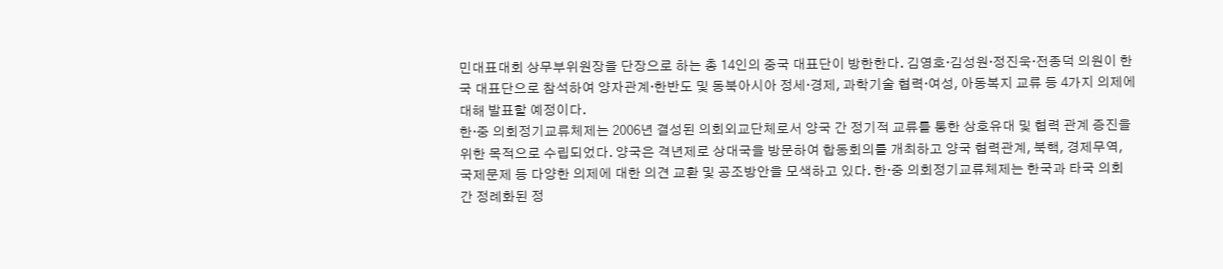민대표대회 상무부위원장을 단장으로 하는 총 14인의 중국 대표단이 방한한다. 김영호·김성원·정진욱·전종덕 의원이 한국 대표단으로 참석하여 양자관계·한반도 및 동북아시아 정세·경제, 과학기술 협력·여성, 아동복지 교류 등 4가지 의제에 대해 발표할 예정이다.
한·중 의회정기교류체제는 2006년 결성된 의회외교단체로서 양국 간 정기적 교류를 통한 상호유대 및 협력 관계 증진을 위한 목적으로 수립되었다. 양국은 격년제로 상대국을 방문하여 합동회의를 개최하고 양국 협력관계, 북핵, 경제무역, 국제문제 등 다양한 의제에 대한 의견 교환 및 공조방안을 모색하고 있다. 한·중 의회정기교류체제는 한국과 타국 의회 간 정례화된 정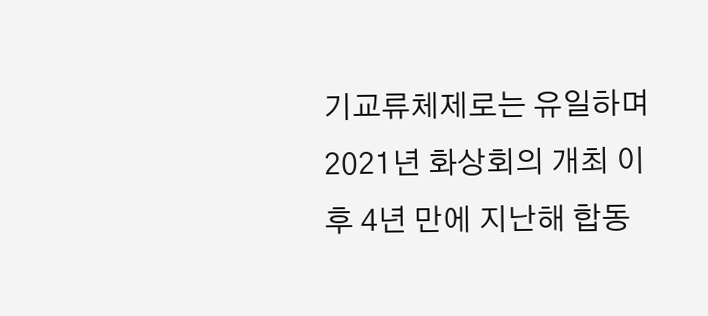기교류체제로는 유일하며 2021년 화상회의 개최 이후 4년 만에 지난해 합동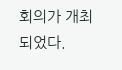회의가 개최되었다.